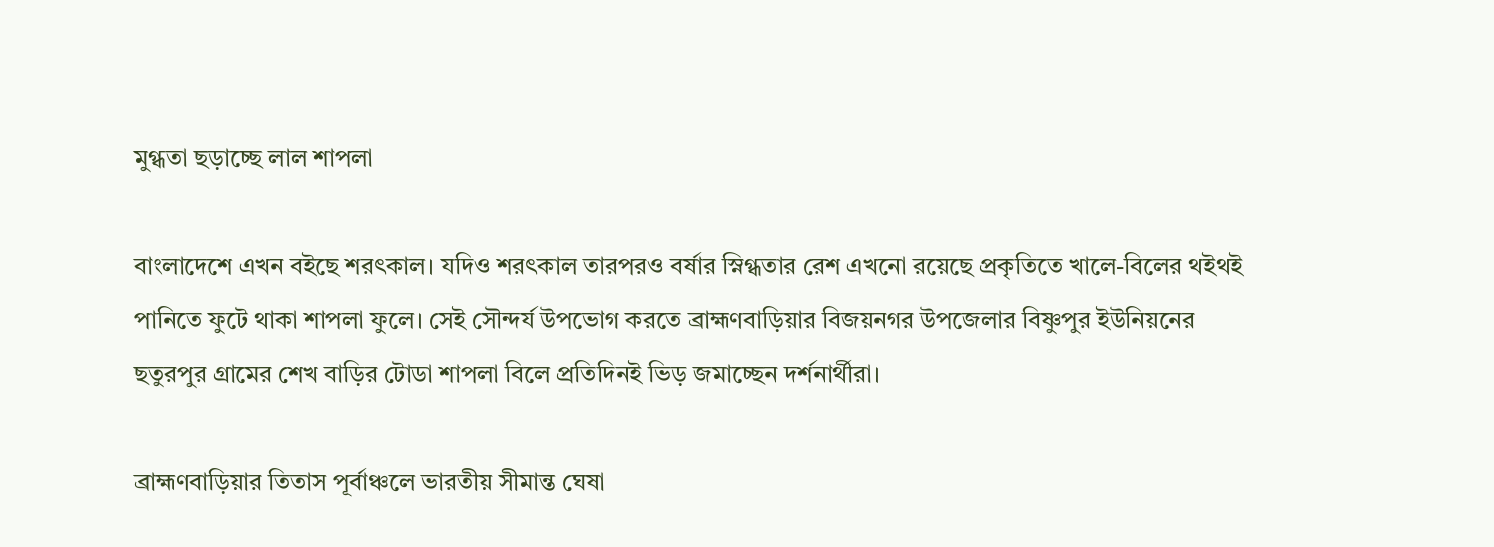মুগ্ধতা ছড়াচ্ছে লাল শাপলা

বাংলাদেশে এখন বইছে শরৎকাল। যদিও শরৎকাল তারপরও বর্ষার স্নিগ্ধতার রেশ এখনো রয়েছে প্রকৃতিতে খালে-বিলের থইথই পানিতে ফুটে থাকা শাপলা ফুলে। সেই সৌন্দর্য উপভোগ করতে ব্রাহ্মণবাড়িয়ার বিজয়নগর উপজেলার বিষ্ণুপুর ইউনিয়নের ছতুরপুর গ্রামের শেখ বাড়ির টোডা শাপলা বিলে প্রতিদিনই ভিড় জমাচ্ছেন দর্শনার্থীরা।

ব্রাহ্মণবাড়িয়ার তিতাস পূর্বাঞ্চলে ভারতীয় সীমান্ত ঘেষা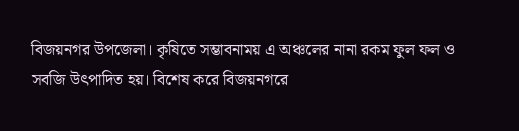বিজয়নগর উপজেলা। কৃষিতে সম্ভাবনাময় এ অঞ্চলের নানা রকম ফুল ফল ও সবজি উৎপাদিত হয়। বিশেষ করে বিজয়নগরে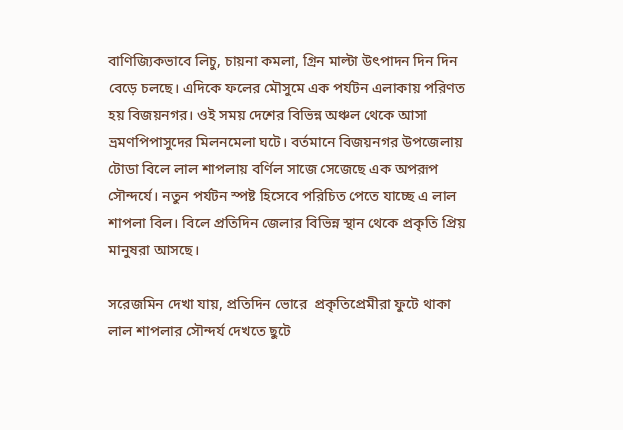বাণিজ্যিকভাবে লিচু, চায়না কমলা, গ্রিন মাল্টা উৎপাদন দিন দিন বেড়ে চলছে। এদিকে ফলের মৌসুমে এক পর্যটন এলাকায় পরিণত হয় বিজয়নগর। ওই সময় দেশের বিভিন্ন অঞ্চল থেকে আসা ভ্রমণপিপাসুদের মিলনমেলা ঘটে। বর্তমানে বিজয়নগর উপজেলায় টোডা বিলে লাল শাপলায় বর্ণিল সাজে সেজেছে এক অপরূপ সৌন্দর্যে। নতুন পর্যটন স্পষ্ট হিসেবে পরিচিত পেতে যাচ্ছে এ লাল শাপলা বিল। বিলে প্রতিদিন জেলার বিভিন্ন স্থান থেকে প্রকৃতি প্রিয় মানুষরা আসছে।

সরেজমিন দেখা যায়, প্রতিদিন ভোরে  প্রকৃতিপ্রেমীরা ফুটে থাকা লাল শাপলার সৌন্দর্য দেখতে ছুটে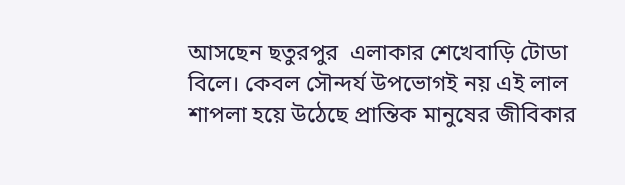আসছেন ছতুরপুর  এলাকার শেখেবাড়ি টোডা  বিলে। কেবল সৌন্দর্য উপভোগই নয় এই লাল শাপলা হয়ে উঠেছে প্রান্তিক মানুষের জীবিকার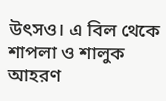উৎসও। এ বিল থেকে শাপলা ও শালুক আহরণ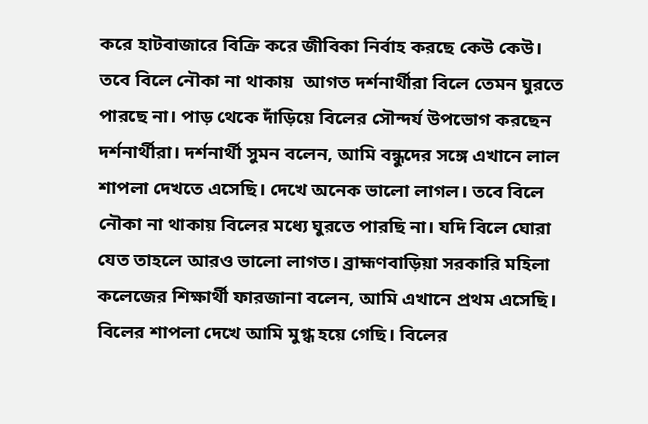করে হাটবাজারে বিক্রি করে জীবিকা নির্বাহ করছে কেউ কেউ।  তবে বিলে নৌকা না থাকায়  আগত দর্শনার্থীরা বিলে তেমন ঘুরতে পারছে না। পাড় থেকে দাঁড়িয়ে বিলের সৌন্দর্য উপভোগ করছেন দর্শনার্থীরা। দর্শনার্থী সুমন বলেন, আমি বন্ধুদের সঙ্গে এখানে লাল শাপলা দেখতে এসেছি। দেখে অনেক ভালো লাগল। তবে বিলে নৌকা না থাকায় বিলের মধ্যে ঘুরতে পারছি না। যদি বিলে ঘোরা যেত তাহলে আরও ভালো লাগত। ব্রাহ্মণবাড়িয়া সরকারি মহিলা কলেজের শিক্ষার্থী ফারজানা বলেন, আমি এখানে প্রথম এসেছি। বিলের শাপলা দেখে আমি মুগ্ধ হয়ে গেছি। বিলের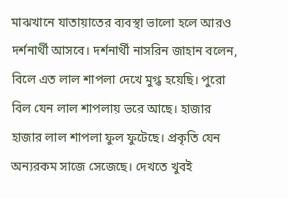মাঝখানে যাতায়াতের ব্যবস্থা ভালো হলে আরও দর্শনার্থী আসবে। দর্শনার্থী নাসরিন জাহান বলেন, বিলে এত লাল শাপলা দেখে মুগ্ধ হয়েছি। পুরো বিল যেন লাল শাপলায় ভরে আছে। হাজার হাজার লাল শাপলা ফুল ফুটেছে। প্রকৃতি যেন অন্যরকম সাজে সেজেছে। দেখতে খুবই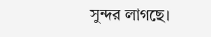সুন্দর লাগছে।